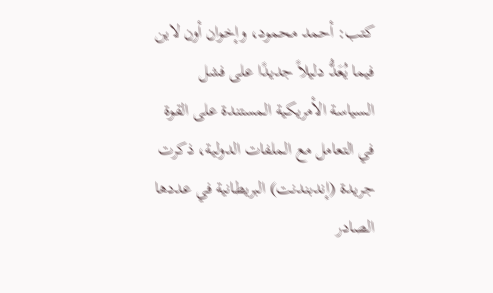كتب: أحمد محمود، وإخوان أون لاين
فيما يُعَدُّ دليلاً جديدًا على فشل السياسة الأمريكية المستندة على القوة في التعامل مع الملفات الدولية، ذكرت جريدة (إندبندنت) البريطانية في عددها الصادر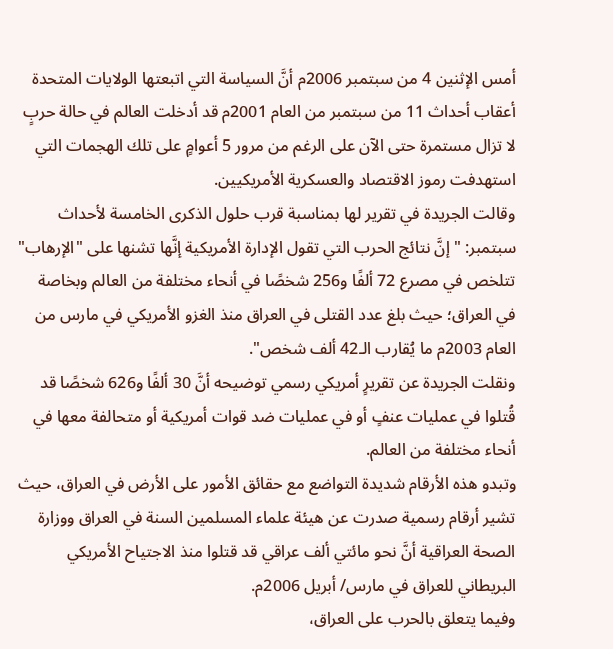أمس الإثنين 4 من سبتمبر 2006م أنَّ السياسة التي اتبعتها الولايات المتحدة أعقاب أحداث 11 من سبتمبر من العام 2001م قد أدخلت العالم في حالة حربٍ لا تزال مستمرة حتى الآن على الرغم من مرور 5 أعوامٍ على تلك الهجمات التي استهدفت رموز الاقتصاد والعسكرية الأمريكيين.
وقالت الجريدة في تقرير لها بمناسبة قرب حلول الذكرى الخامسة لأحداث سبتمبر: "إنَّ نتائج الحرب التي تقول الإدارة الأمريكية إنَّها تشنها على "الإرهاب" تتلخص في مصرع 72 ألفًا و256 شخصًا في أنحاء مختلفة من العالم وبخاصة في العراق؛ حيث بلغ عدد القتلى في العراق منذ الغزو الأمريكي في مارس من العام 2003م ما يُقارب الـ42 ألف شخص".
ونقلت الجريدة عن تقريرٍ أمريكي رسمي توضيحه أنَّ 30 ألفًا و626 شخصًا قد قُتلوا في عمليات عنفٍ أو في عمليات ضد قوات أمريكية أو متحالفة معها في أنحاء مختلفة من العالم.
وتبدو هذه الأرقام شديدة التواضع مع حقائق الأمور على الأرض في العراق، حيث تشير أرقام رسمية صدرت عن هيئة علماء المسلمين السنة في العراق ووزارة الصحة العراقية أنَّ نحو مائتي ألف عراقي قد قتلوا منذ الاجتياح الأمريكي البريطاني للعراق في مارس/ أبريل 2006م.
وفيما يتعلق بالحرب على العراق،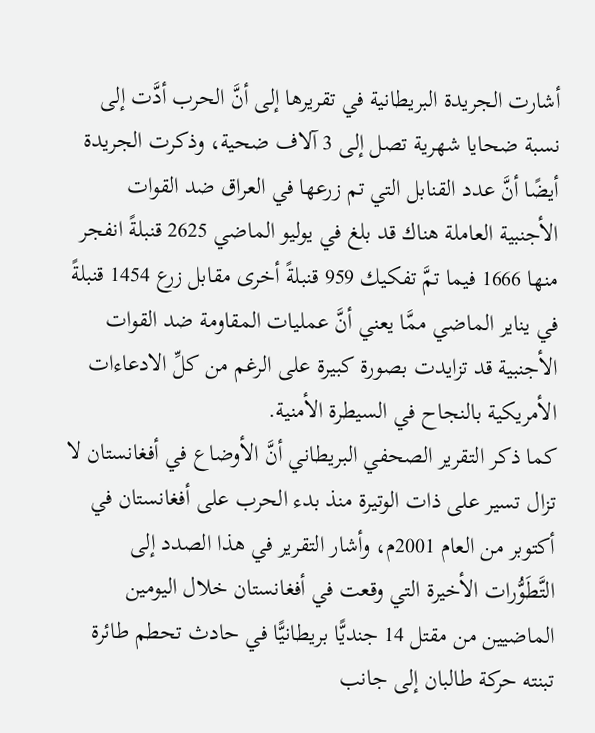أشارت الجريدة البريطانية في تقريرها إلى أنَّ الحرب أدَّت إلى نسبة ضحايا شهرية تصل إلى 3 آلاف ضحية، وذكرت الجريدة أيضًا أنَّ عدد القنابل التي تم زرعها في العراق ضد القوات الأجنبية العاملة هناك قد بلغ في يوليو الماضي 2625 قنبلةً انفجر منها 1666 فيما تمَّ تفكيك 959 قنبلةً أخرى مقابل زرع 1454 قنبلةً في يناير الماضي ممَّا يعني أنَّ عمليات المقاومة ضد القوات الأجنبية قد تزايدت بصورة كبيرة على الرغم من كلِّ الادعاءات الأمريكية بالنجاح في السيطرة الأمنية.
كما ذكر التقرير الصحفي البريطاني أنَّ الأوضاع في أفغانستان لا تزال تسير على ذات الوتيرة منذ بدء الحرب على أفغانستان في أكتوبر من العام 2001م، وأشار التقرير في هذا الصدد إلى التَّطَوُّرات الأخيرة التي وقعت في أفغانستان خلال اليومين الماضيين من مقتل 14 جنديًّا بريطانيًّا في حادث تحطم طائرة تبنته حركة طالبان إلى جانب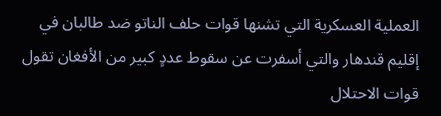العملية العسكرية التي تشنها قوات حلف الناتو ضد طالبان في إقليم قندهار والتي أسفرت عن سقوط عددٍ كبير من الأفغان تقول قوات الاحتلال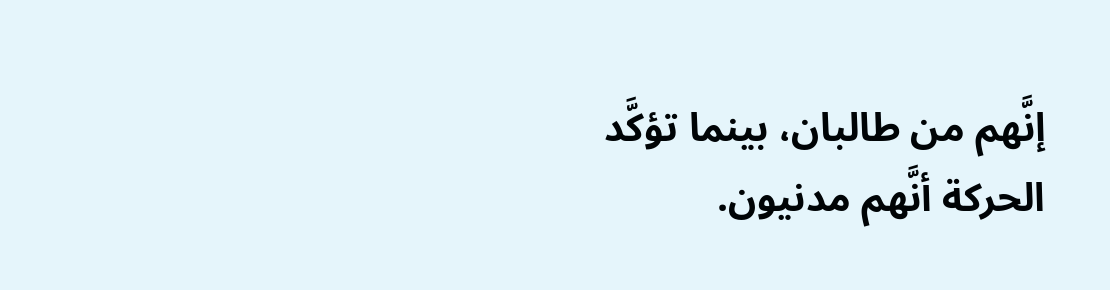إنَّهم من طالبان، بينما تؤكَّد الحركة أنَّهم مدنيون.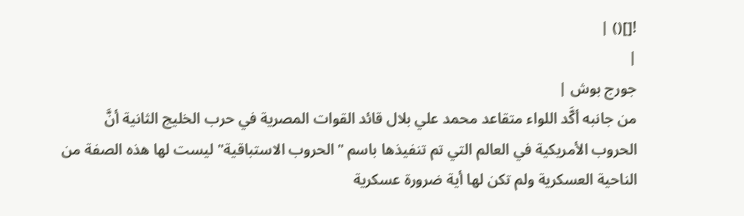![]() |
|
جورج بوش |
من جانبه أكَّد اللواء متقاعد محمد علي بلال قائد القوات المصرية في حرب الخليج الثانية أنَّ الحروب الأمريكية في العالم التي تم تنفيذها باسم "الحروب الاستباقية" ليست لها هذه الصفة من الناحية العسكرية ولم تكن لها أية ضرورة عسكرية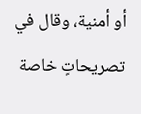أو أمنية، وقال في تصريحاتٍ خاصة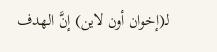لـ(إخوان أون لاين) إنَّ الهدف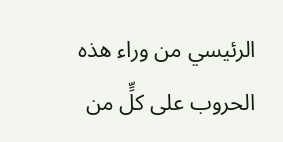الرئيسي من وراء هذه الحروب على كلٍّ من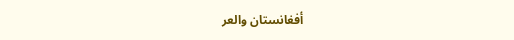أفغانستان والعر